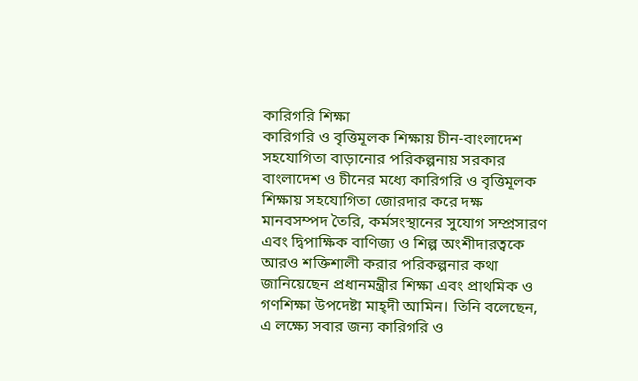কারিগরি শিক্ষা
কারিগরি ও বৃত্তিমূলক শিক্ষায় চীন-বাংলাদেশ সহযোগিতা বাড়ানোর পরিকল্পনায় সরকার
বাংলাদেশ ও চীনের মধ্যে কারিগরি ও বৃত্তিমূলক শিক্ষায় সহযোগিতা জোরদার করে দক্ষ মানবসম্পদ তৈরি, কর্মসংস্থানের সুযোগ সম্প্রসারণ এবং দ্বিপাক্ষিক বাণিজ্য ও শিল্প অংশীদারত্বকে আরও শক্তিশালী করার পরিকল্পনার কথা জানিয়েছেন প্রধানমন্ত্রীর শিক্ষা এবং প্রাথমিক ও গণশিক্ষা উপদেষ্টা মাহ্দী আমিন। তিনি বলেছেন, এ লক্ষ্যে সবার জন্য কারিগরি ও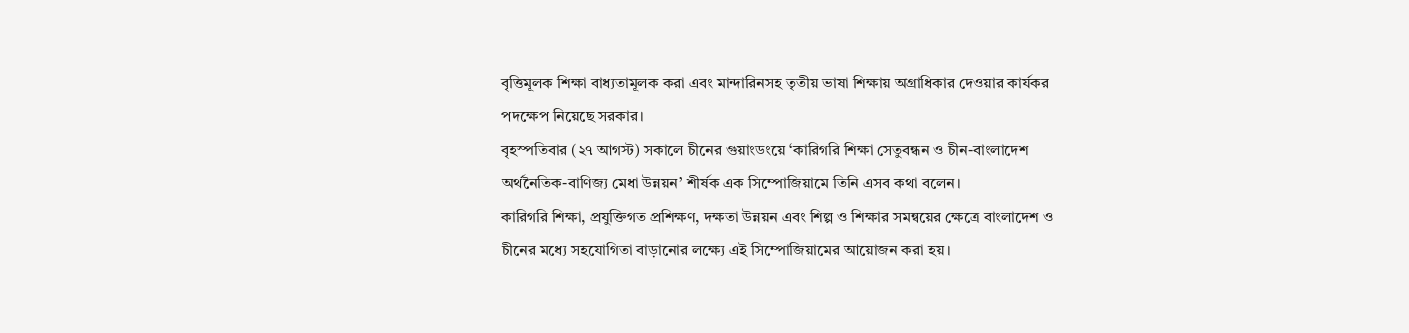বৃত্তিমূলক শিক্ষা বাধ্যতামূলক করা এবং মান্দারিনসহ তৃতীয় ভাষা শিক্ষায় অগ্রাধিকার দেওয়ার কার্যকর পদক্ষেপ নিয়েছে সরকার।
বৃহস্পতিবার (২৭ আগস্ট) সকালে চীনের গুয়াংডংয়ে ‘কারিগরি শিক্ষা সেতুবন্ধন ও চীন-বাংলাদেশ অর্থনৈতিক-বাণিজ্য মেধা উন্নয়ন’ শীর্ষক এক সিম্পোজিয়ামে তিনি এসব কথা বলেন।
কারিগরি শিক্ষা, প্রযুক্তিগত প্রশিক্ষণ, দক্ষতা উন্নয়ন এবং শিল্প ও শিক্ষার সমন্বয়ের ক্ষেত্রে বাংলাদেশ ও চীনের মধ্যে সহযোগিতা বাড়ানোর লক্ষ্যে এই সিম্পোজিয়ামের আয়োজন করা হয়।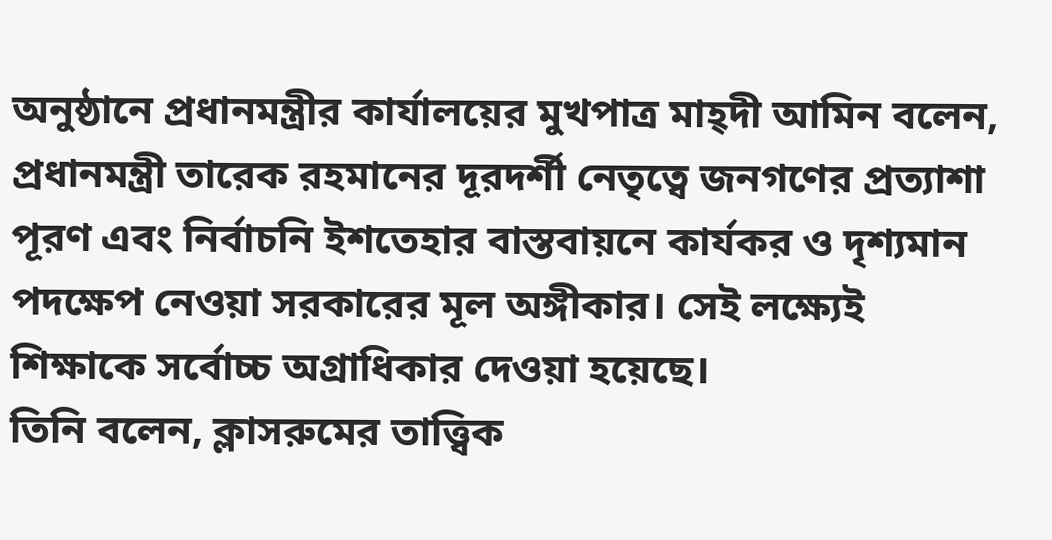অনুষ্ঠানে প্রধানমন্ত্রীর কার্যালয়ের মুখপাত্র মাহ্দী আমিন বলেন, প্রধানমন্ত্রী তারেক রহমানের দূরদর্শী নেতৃত্বে জনগণের প্রত্যাশা পূরণ এবং নির্বাচনি ইশতেহার বাস্তবায়নে কার্যকর ও দৃশ্যমান পদক্ষেপ নেওয়া সরকারের মূল অঙ্গীকার। সেই লক্ষ্যেই শিক্ষাকে সর্বোচ্চ অগ্রাধিকার দেওয়া হয়েছে।
তিনি বলেন, ক্লাসরুমের তাত্ত্বিক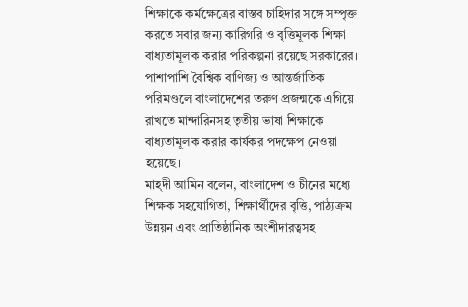শিক্ষাকে কর্মক্ষেত্রের বাস্তব চাহিদার সঙ্গে সম্পৃক্ত করতে সবার জন্য কারিগরি ও বৃত্তিমূলক শিক্ষা বাধ্যতামূলক করার পরিকল্পনা রয়েছে সরকারের। পাশাপাশি বৈশ্বিক বাণিজ্য ও আন্তর্জাতিক পরিমণ্ডলে বাংলাদেশের তরুণ প্রজন্মকে এগিয়ে রাখতে মান্দারিনসহ তৃতীয় ভাষা শিক্ষাকে বাধ্যতামূলক করার কার্যকর পদক্ষেপ নেওয়া হয়েছে।
মাহ্দী আমিন বলেন, বাংলাদেশ ও চীনের মধ্যে শিক্ষক সহযোগিতা, শিক্ষার্থীদের বৃত্তি, পাঠ্যক্রম উন্নয়ন এবং প্রাতিষ্ঠানিক অংশীদারত্বসহ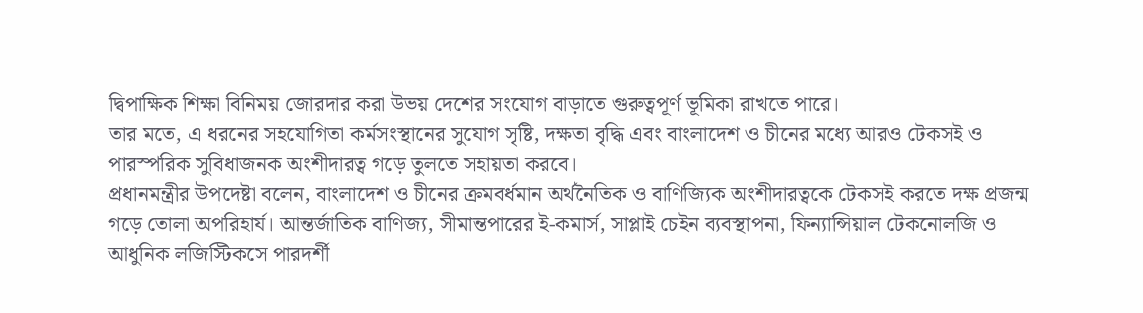দ্বিপাক্ষিক শিক্ষা বিনিময় জোরদার করা উভয় দেশের সংযোগ বাড়াতে গুরুত্বপূর্ণ ভূমিকা রাখতে পারে।
তার মতে, এ ধরনের সহযোগিতা কর্মসংস্থানের সুযোগ সৃষ্টি, দক্ষতা বৃদ্ধি এবং বাংলাদেশ ও চীনের মধ্যে আরও টেকসই ও পারস্পরিক সুবিধাজনক অংশীদারত্ব গড়ে তুলতে সহায়তা করবে।
প্রধানমন্ত্রীর উপদেষ্টা বলেন, বাংলাদেশ ও চীনের ক্রমবর্ধমান অর্থনৈতিক ও বাণিজ্যিক অংশীদারত্বকে টেকসই করতে দক্ষ প্রজন্ম গড়ে তোলা অপরিহার্য। আন্তর্জাতিক বাণিজ্য, সীমান্তপারের ই-কমার্স, সাপ্লাই চেইন ব্যবস্থাপনা, ফিন্যান্সিয়াল টেকনোলজি ও আধুনিক লজিস্টিকসে পারদর্শী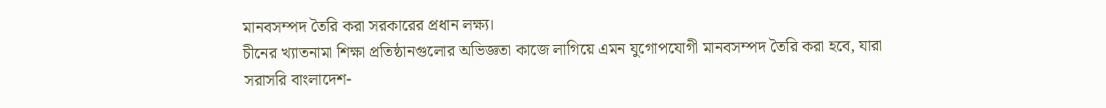মানবসম্পদ তৈরি করা সরকারের প্রধান লক্ষ্য।
চীনের খ্যাতনামা শিক্ষা প্রতিষ্ঠানগুলোর অভিজ্ঞতা কাজে লাগিয়ে এমন যুগোপযোগী মানবসম্পদ তৈরি করা হবে, যারা সরাসরি বাংলাদেশ-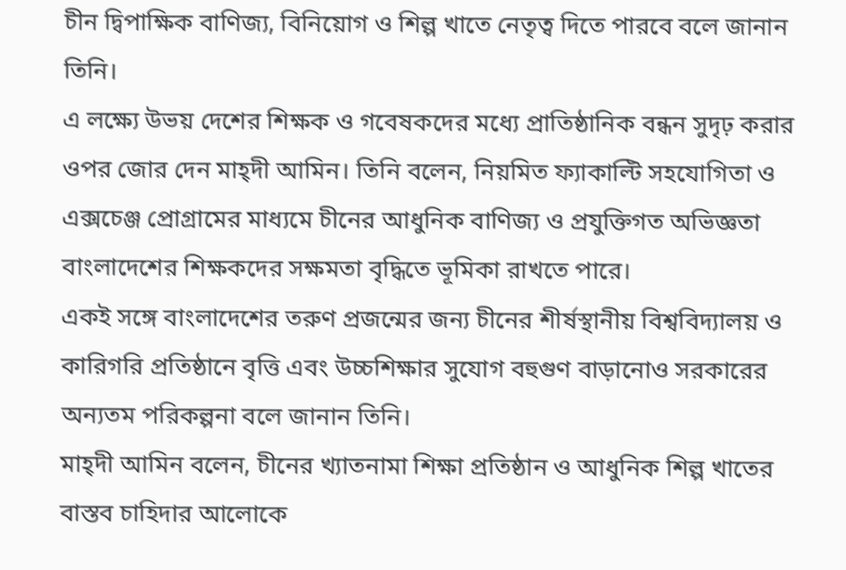চীন দ্বিপাক্ষিক বাণিজ্য, বিনিয়োগ ও শিল্প খাতে নেতৃত্ব দিতে পারবে বলে জানান তিনি।
এ লক্ষ্যে উভয় দেশের শিক্ষক ও গবেষকদের মধ্যে প্রাতিষ্ঠানিক বন্ধন সুদৃঢ় করার ওপর জোর দেন মাহ্দী আমিন। তিনি বলেন, নিয়মিত ফ্যাকাল্টি সহযোগিতা ও এক্সচেঞ্জ প্রোগ্রামের মাধ্যমে চীনের আধুনিক বাণিজ্য ও প্রযুক্তিগত অভিজ্ঞতা বাংলাদেশের শিক্ষকদের সক্ষমতা বৃদ্ধিতে ভূমিকা রাখতে পারে।
একই সঙ্গে বাংলাদেশের তরুণ প্রজন্মের জন্য চীনের শীর্ষস্থানীয় বিশ্ববিদ্যালয় ও কারিগরি প্রতিষ্ঠানে বৃত্তি এবং উচ্চশিক্ষার সুযোগ বহুগুণ বাড়ানোও সরকারের অন্যতম পরিকল্পনা বলে জানান তিনি।
মাহ্দী আমিন বলেন, চীনের খ্যাতনামা শিক্ষা প্রতিষ্ঠান ও আধুনিক শিল্প খাতের বাস্তব চাহিদার আলোকে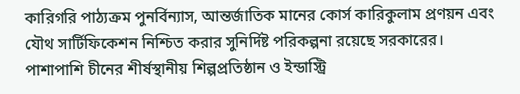কারিগরি পাঠ্যক্রম পুনর্বিন্যাস, আন্তর্জাতিক মানের কোর্স কারিকুলাম প্রণয়ন এবং যৌথ সার্টিফিকেশন নিশ্চিত করার সুনির্দিষ্ট পরিকল্পনা রয়েছে সরকারের।
পাশাপাশি চীনের শীর্ষস্থানীয় শিল্পপ্রতিষ্ঠান ও ইন্ডাস্ট্রি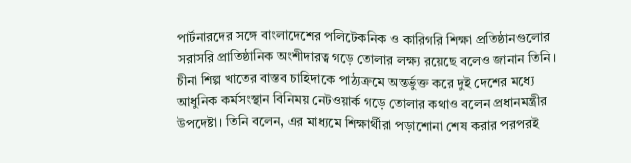পার্টনারদের সঙ্গে বাংলাদেশের পলিটেকনিক ও কারিগরি শিক্ষা প্রতিষ্ঠানগুলোর সরাসরি প্রাতিষ্ঠানিক অংশীদারত্ব গড়ে তোলার লক্ষ্য রয়েছে বলেও জানান তিনি।
চীনা শিল্প খাতের বাস্তব চাহিদাকে পাঠ্যক্রমে অন্তর্ভুক্ত করে দুই দেশের মধ্যে আধুনিক কর্মসংস্থান বিনিময় নেটওয়ার্ক গড়ে তোলার কথাও বলেন প্রধানমন্ত্রীর উপদেষ্টা। তিনি বলেন, এর মাধ্যমে শিক্ষার্থীরা পড়াশোনা শেষ করার পরপরই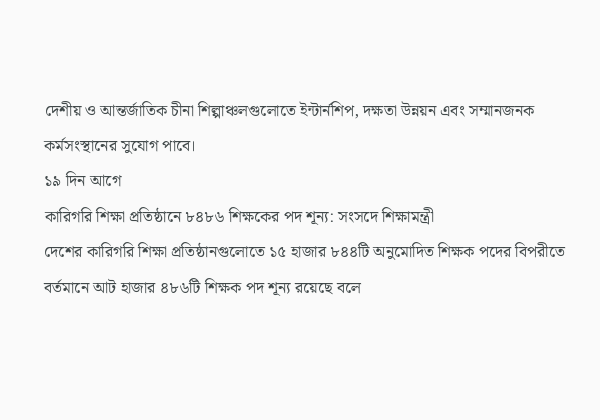দেশীয় ও আন্তর্জাতিক চীনা শিল্পাঞ্চলগুলোতে ইন্টার্নশিপ, দক্ষতা উন্নয়ন এবং সম্মানজনক কর্মসংস্থানের সুযোগ পাবে।
১৯ দিন আগে
কারিগরি শিক্ষা প্রতিষ্ঠানে ৮৪৮৬ শিক্ষকের পদ শূন্য: সংসদে শিক্ষামন্ত্রী
দেশের কারিগরি শিক্ষা প্রতিষ্ঠানগুলোতে ১৫ হাজার ৮৪৪টি অনুমোদিত শিক্ষক পদের বিপরীতে বর্তমানে আট হাজার ৪৮৬টি শিক্ষক পদ শূন্য রয়েছে বলে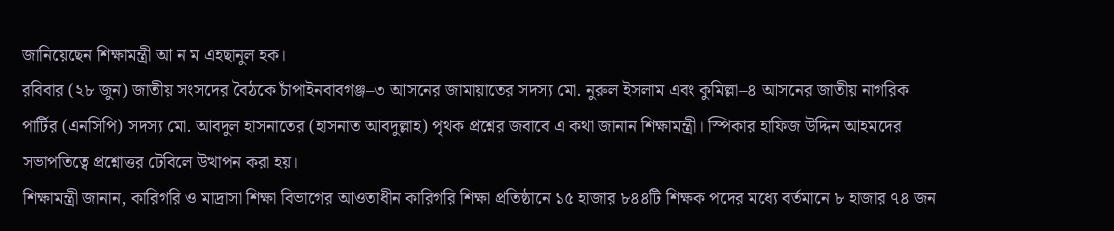জানিয়েছেন শিক্ষামন্ত্রী আ ন ম এহছানুল হক।
রবিবার (২৮ জুন) জাতীয় সংসদের বৈঠকে চাঁপাইনবাবগঞ্জ–৩ আসনের জামায়াতের সদস্য মো. নুরুল ইসলাম এবং কুমিল্লা–৪ আসনের জাতীয় নাগরিক পার্টির (এনসিপি) সদস্য মো. আবদুল হাসনাতের (হাসনাত আবদুল্লাহ) পৃথক প্রশ্নের জবাবে এ কথা জানান শিক্ষামন্ত্রী। স্পিকার হাফিজ উদ্দিন আহমদের সভাপতিত্বে প্রশ্নোত্তর টেবিলে উত্থাপন করা হয়।
শিক্ষামন্ত্রী জানান, কারিগরি ও মাদ্রাসা শিক্ষা বিভাগের আওতাধীন কারিগরি শিক্ষা প্রতিষ্ঠানে ১৫ হাজার ৮৪৪টি শিক্ষক পদের মধ্যে বর্তমানে ৮ হাজার ৭৪ জন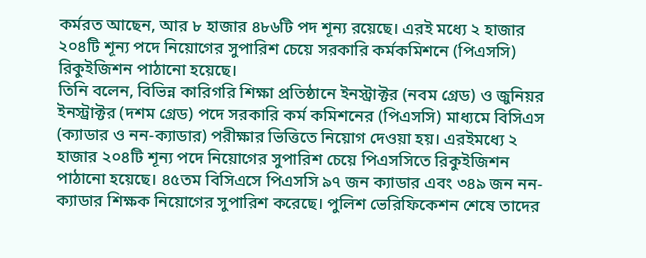কর্মরত আছেন, আর ৮ হাজার ৪৮৬টি পদ শূন্য রয়েছে। এরই মধ্যে ২ হাজার ২০৪টি শূন্য পদে নিয়োগের সুপারিশ চেয়ে সরকারি কর্মকমিশনে (পিএসসি) রিকুইজিশন পাঠানো হয়েছে।
তিনি বলেন, বিভিন্ন কারিগরি শিক্ষা প্রতিষ্ঠানে ইনস্ট্রাক্টর (নবম গ্রেড) ও জুনিয়র ইনস্ট্রাক্টর (দশম গ্রেড) পদে সরকারি কর্ম কমিশনের (পিএসসি) মাধ্যমে বিসিএস (ক্যাডার ও নন-ক্যাডার) পরীক্ষার ভিত্তিতে নিয়োগ দেওয়া হয়। এরইমধ্যে ২ হাজার ২০৪টি শূন্য পদে নিয়োগের সুপারিশ চেয়ে পিএসসিতে রিকুইজিশন পাঠানো হয়েছে। ৪৫তম বিসিএসে পিএসসি ৯৭ জন ক্যাডার এবং ৩৪৯ জন নন-ক্যাডার শিক্ষক নিয়োগের সুপারিশ করেছে। পুলিশ ভেরিফিকেশন শেষে তাদের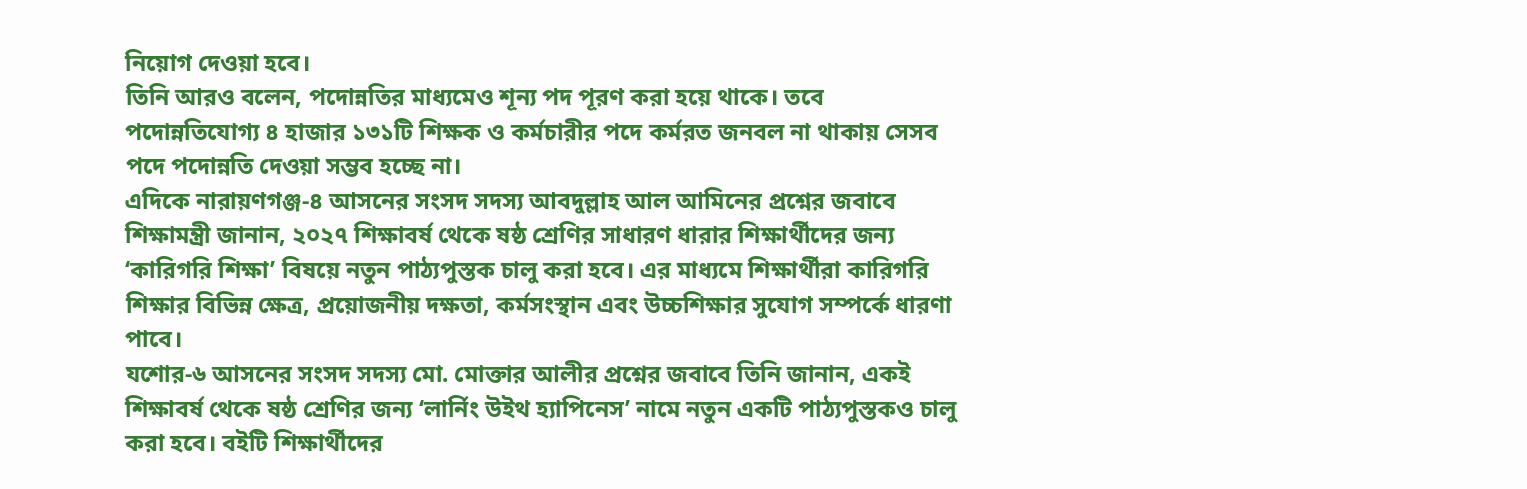নিয়োগ দেওয়া হবে।
তিনি আরও বলেন, পদোন্নতির মাধ্যমেও শূন্য পদ পূরণ করা হয়ে থাকে। তবে পদোন্নতিযোগ্য ৪ হাজার ১৩১টি শিক্ষক ও কর্মচারীর পদে কর্মরত জনবল না থাকায় সেসব পদে পদোন্নতি দেওয়া সম্ভব হচ্ছে না।
এদিকে নারায়ণগঞ্জ-৪ আসনের সংসদ সদস্য আবদুল্লাহ আল আমিনের প্রশ্নের জবাবে শিক্ষামন্ত্রী জানান, ২০২৭ শিক্ষাবর্ষ থেকে ষষ্ঠ শ্রেণির সাধারণ ধারার শিক্ষার্থীদের জন্য ‘কারিগরি শিক্ষা’ বিষয়ে নতুন পাঠ্যপুস্তক চালু করা হবে। এর মাধ্যমে শিক্ষার্থীরা কারিগরি শিক্ষার বিভিন্ন ক্ষেত্র, প্রয়োজনীয় দক্ষতা, কর্মসংস্থান এবং উচ্চশিক্ষার সুযোগ সম্পর্কে ধারণা পাবে।
যশোর-৬ আসনের সংসদ সদস্য মো. মোক্তার আলীর প্রশ্নের জবাবে তিনি জানান, একই শিক্ষাবর্ষ থেকে ষষ্ঠ শ্রেণির জন্য ‘লার্নিং উইথ হ্যাপিনেস’ নামে নতুন একটি পাঠ্যপুস্তকও চালু করা হবে। বইটি শিক্ষার্থীদের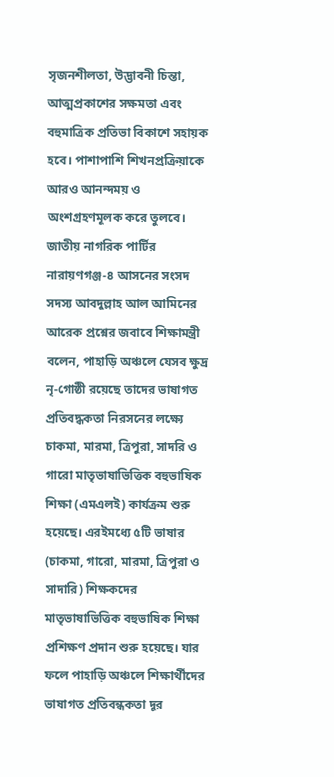সৃজনশীলতা, উদ্ভাবনী চিন্তা, আত্মপ্রকাশের সক্ষমতা এবং বহুমাত্রিক প্রতিভা বিকাশে সহায়ক হবে। পাশাপাশি শিখনপ্রক্রিয়াকে আরও আনন্দময় ও অংশগ্রহণমূলক করে তুলবে।
জাতীয় নাগরিক পার্টির নারায়ণগঞ্জ-৪ আসনের সংসদ সদস্য আবদুল্লাহ আল আমিনের আরেক প্রশ্নের জবাবে শিক্ষামন্ত্রী বলেন, পাহাড়ি অঞ্চলে যেসব ক্ষুদ্র নৃ-গোষ্ঠী রয়েছে তাদের ভাষাগত প্রতিবদ্ধকতা নিরসনের লক্ষ্যে চাকমা, মারমা, ত্রিপুরা, সাদরি ও গারো মাতৃভাষাভিত্তিক বহুভাষিক শিক্ষা (এমএলই) কার্যক্রম শুরু হয়েছে। এরইমধ্যে ৫টি ভাষার (চাকমা, গারো, মারমা, ত্রিপুরা ও সাদারি) শিক্ষকদের মাতৃভাষাভিত্তিক বহুভাষিক শিক্ষা প্রশিক্ষণ প্রদান শুরু হয়েছে। যার ফলে পাহাড়ি অঞ্চলে শিক্ষার্থীদের ভাষাগত প্রতিবন্ধকতা দূর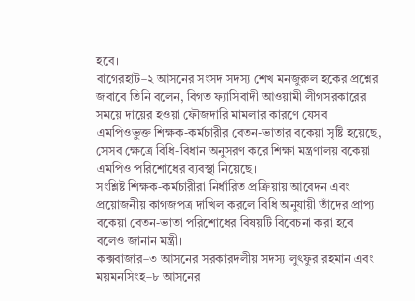হবে।
বাগেরহাট–২ আসনের সংসদ সদস্য শেখ মনজুরুল হকের প্রশ্নের জবাবে তিনি বলেন, বিগত ফ্যাসিবাদী আওয়ামী লীগসরকারের সময়ে দায়ের হওয়া ফৌজদারি মামলার কারণে যেসব এমপিওভুক্ত শিক্ষক-কর্মচারীর বেতন-ভাতার বকেয়া সৃষ্টি হয়েছে, সেসব ক্ষেত্রে বিধি-বিধান অনুসরণ করে শিক্ষা মন্ত্রণালয় বকেয়া এমপিও পরিশোধের ব্যবস্থা নিয়েছে।
সংশ্লিষ্ট শিক্ষক-কর্মচারীরা নির্ধারিত প্রক্রিয়ায় আবেদন এবং প্রয়োজনীয় কাগজপত্র দাখিল করলে বিধি অনুযায়ী তাঁদের প্রাপ্য বকেয়া বেতন-ভাতা পরিশোধের বিষয়টি বিবেচনা করা হবে বলেও জানান মন্ত্রী।
কক্সবাজার–৩ আসনের সরকারদলীয় সদস্য লুৎফুর রহমান এবং ময়মনসিংহ–৮ আসনের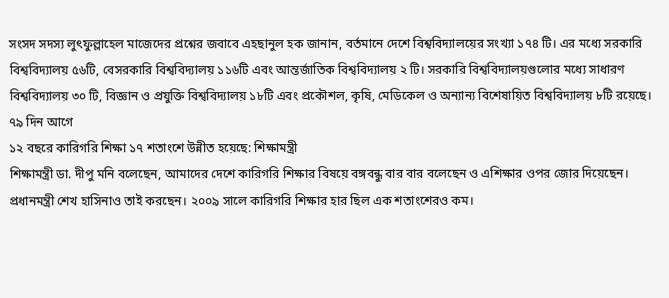সংসদ সদস্য লুৎফুল্লাহেল মাজেদের প্রশ্নের জবাবে এহছানুল হক জানান, বর্তমানে দেশে বিশ্ববিদ্যালয়ের সংখ্যা ১৭৪ টি। এর মধ্যে সরকারি বিশ্ববিদ্যালয় ৫৬টি, বেসরকারি বিশ্ববিদ্যালয় ১১৬টি এবং আন্তর্জাতিক বিশ্ববিদ্যালয় ২ টি। সরকারি বিশ্ববিদ্যালয়গুলোর মধ্যে সাধারণ বিশ্ববিদ্যালয় ৩০ টি, বিজ্ঞান ও প্রযুক্তি বিশ্ববিদ্যালয় ১৮টি এবং প্রকৌশল, কৃষি, মেডিকেল ও অন্যান্য বিশেষায়িত বিশ্ববিদ্যালয় ৮টি রয়েছে।
৭৯ দিন আগে
১২ বছরে কারিগরি শিক্ষা ১৭ শতাংশে উন্নীত হয়েছে: শিক্ষামন্ত্রী
শিক্ষামন্ত্রী ডা. দীপু মনি বলেছেন, আমাদের দেশে কারিগরি শিক্ষার বিষয়ে বঙ্গবন্ধু বার বার বলেছেন ও এশিক্ষার ওপর জোর দিয়েছেন। প্রধানমন্ত্রী শেখ হাসিনাও তাই করছেন। ২০০৯ সালে কারিগরি শিক্ষার হার ছিল এক শতাংশেরও কম।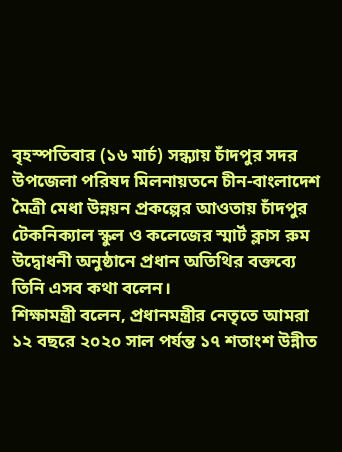বৃহস্পতিবার (১৬ মার্চ) সন্ধ্যায় চাঁদপুর সদর উপজেলা পরিষদ মিলনায়তনে চীন-বাংলাদেশ মৈত্রী মেধা উন্নয়ন প্রকল্পের আওতায় চাঁদপুর টেকনিক্যাল স্কুল ও কলেজের স্মার্ট ক্লাস রুম উদ্বোধনী অনুষ্ঠানে প্রধান অতিথির বক্তব্যে তিনি এসব কথা বলেন।
শিক্ষামন্ত্রী বলেন, প্রধানমন্ত্রীর নেতৃতে আমরা ১২ বছরে ২০২০ সাল পর্যন্ত ১৭ শতাংশ উন্নীত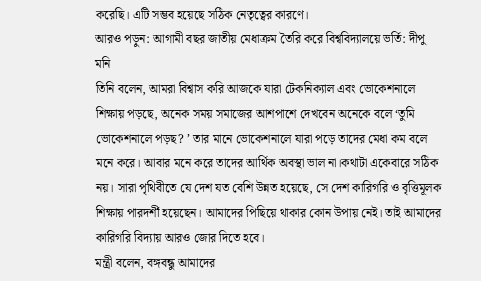করেছি। এটি সম্ভব হয়েছে সঠিক নেতৃত্বের কারণে।
আরও পড়ুন: আগামী বছর জাতীয় মেধাক্রম তৈরি করে বিশ্ববিদ্যালয়ে ভর্তি: দীপু মনি
তিনি বলেন, আমরা বিশ্বাস করি আজকে যারা টেকনিক্যাল এবং ভোকেশনালে শিক্ষায় পড়ছে, অনেক সময় সমাজের আশপাশে দেখবেন অনেকে বলে ‘তুমি ভোকেশনালে পড়ছ? ’ তার মানে ভোকেশনালে যারা পড়ে তাদের মেধা কম বলে মনে করে। আবার মনে করে তাদের আর্থিক অবস্থা ভাল না।কথাটা একেবারে সঠিক নয়। সারা পৃথিবীতে যে দেশ যত বেশি উন্নত হয়েছে, সে দেশ কারিগরি ও বৃত্তিমূলক শিক্ষায় পারদর্শী হয়েছেন। আমাদের পিছিয়ে থাকার কোন উপায় নেই। তাই আমাদের কারিগরি বিদ্যায় আরও জোর দিতে হবে।
মন্ত্রী বলেন, বঙ্গবন্ধু আমাদের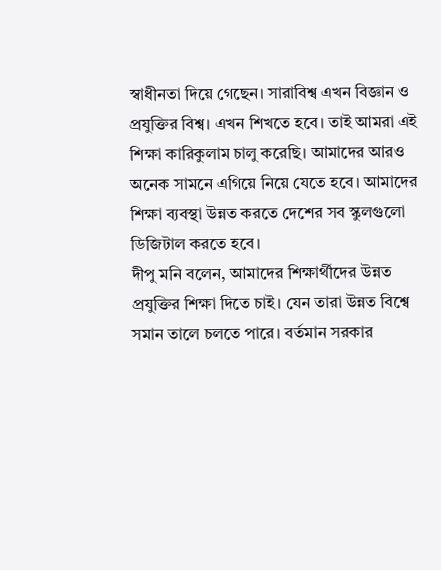স্বাধীনতা দিয়ে গেছেন। সারাবিশ্ব এখন বিজ্ঞান ও প্রযুক্তির বিশ্ব। এখন শিখতে হবে। তাই আমরা এই শিক্ষা কারিকুলাম চালু করেছি। আমাদের আরও অনেক সামনে এগিয়ে নিয়ে যেতে হবে। আমাদের শিক্ষা ব্যবস্থা উন্নত করতে দেশের সব স্কুলগুলো ডিজিটাল করতে হবে।
দীপু মনি বলেন, আমাদের শিক্ষার্থীদের উন্নত প্রযুক্তির শিক্ষা দিতে চাই। যেন তারা উন্নত বিশ্বে সমান তালে চলতে পারে। বর্তমান সরকার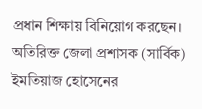প্রধান শিক্ষায় বিনিয়োগ করছেন।
অতিরিক্ত জেলা প্রশাসক (সার্বিক) ইমতিয়াজ হোসেনের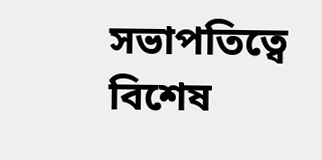সভাপতিত্বে বিশেষ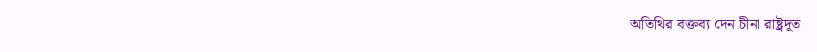অতিথির বক্তব্য দেন চীনা রাষ্ট্রদূত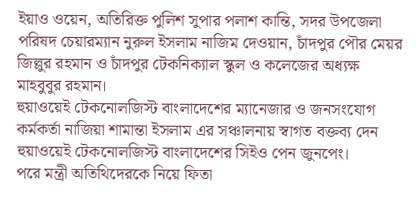ইয়াও ওয়েন, অতিরিক্ত পুলিশ সুপার পলাশ কান্তি, সদর উপজেলা পরিষদ চেয়ারম্যান নুরুল ইসলাম নাজিম দেওয়ান, চাঁদপুর পৌর মেয়র জিল্লুর রহমান ও চাঁদপুর টেকনিক্যাল স্কুল ও কলেজের অধ্যক্ষ মাহবুবুর রহমান।
হুয়াওয়েই টেকনোলজিস্ট বাংলাদেশের ম্যানেজার ও জনসংযোগ কর্মকর্তা নাজিয়া শামান্তা ইসলাম এর সঞ্চালনায় স্বাগত বক্তব্য দেন হুয়াওয়েই টেকনোলজিস্ট বাংলাদেশের সিইও পেন জুনপেং।
পরে মন্ত্রী অতিথিদেরকে নিয়ে ফিতা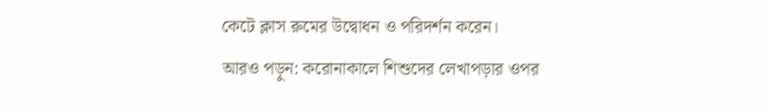কেটে ক্লাস রুমের উদ্বোধন ও পরিদর্শন করেন।
আরও পড়ুন: করোনাকালে শিশুদের লেখাপড়ার ওপর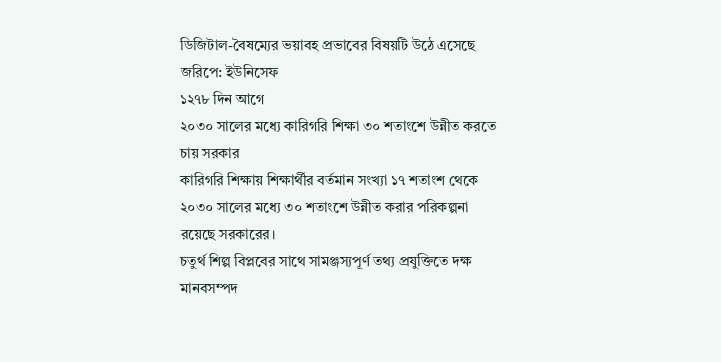ডিজিটাল-বৈষম্যের ভয়াবহ প্রভাবের বিষয়টি উঠে এসেছে জরিপে: ইউনিসেফ
১২৭৮ দিন আগে
২০৩০ সালের মধ্যে কারিগরি শিক্ষা ৩০ শতাংশে উন্নীত করতে চায় সরকার
কারিগরি শিক্ষায় শিক্ষার্থীর বর্তমান সংখ্যা ১৭ শতাংশ থেকে ২০৩০ সালের মধ্যে ৩০ শতাংশে উন্নীত করার পরিকল্পনা রয়েছে সরকারের।
চতুর্থ শিল্প বিপ্লবের সাথে সামঞ্জস্যপূর্ণ তথ্য প্রযুক্তিতে দক্ষ মানবসম্পদ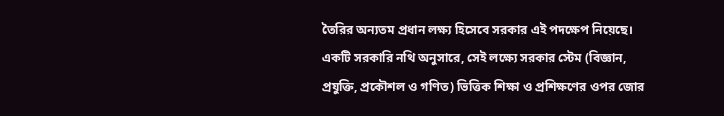তৈরির অন্যতম প্রধান লক্ষ্য হিসেবে সরকার এই পদক্ষেপ নিয়েছে।
একটি সরকারি নথি অনুসারে, সেই লক্ষ্যে সরকার স্টেম (বিজ্ঞান, প্রযুক্তি, প্রকৌশল ও গণিত) ভিত্তিক শিক্ষা ও প্রশিক্ষণের ওপর জোর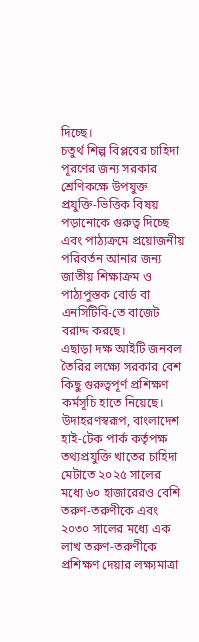দিচ্ছে।
চতুর্থ শিল্প বিপ্লবের চাহিদা পূরণের জন্য সরকার শ্রেণিকক্ষে উপযুক্ত প্রযুক্তি-ভিত্তিক বিষয় পড়ানোকে গুরুত্ব দিচ্ছে এবং পাঠ্যক্রমে প্রয়োজনীয় পরিবর্তন আনার জন্য জাতীয় শিক্ষাক্রম ও পাঠ্যপুস্তক বোর্ড বা এনসিটিবি-তে বাজেট বরাদ্দ করছে।
এছাড়া দক্ষ আইটি জনবল তৈরির লক্ষ্যে সরকার বেশ কিছু গুরুত্বপূর্ণ প্রশিক্ষণ কর্মসূচি হাতে নিয়েছে।
উদাহরণস্বরূপ, বাংলাদেশ হাই-টেক পার্ক কর্তৃপক্ষ তথ্যপ্রযুক্তি খাতের চাহিদা মেটাতে ২০২৫ সালের মধ্যে ৬০ হাজারেরও বেশি তরুণ-তরুণীকে এবং ২০৩০ সালের মধ্যে এক লাখ তরুণ-তরুণীকে প্রশিক্ষণ দেয়ার লক্ষ্যমাত্রা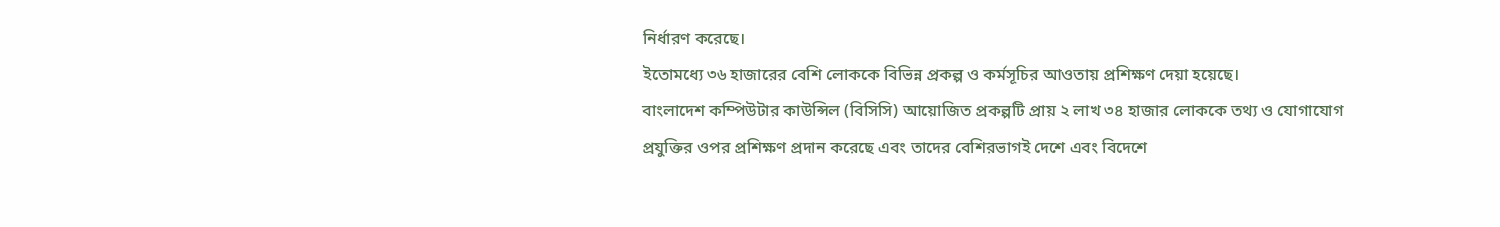নির্ধারণ করেছে।
ইতোমধ্যে ৩৬ হাজারের বেশি লোককে বিভিন্ন প্রকল্প ও কর্মসূচির আওতায় প্রশিক্ষণ দেয়া হয়েছে।
বাংলাদেশ কম্পিউটার কাউন্সিল (বিসিসি) আয়োজিত প্রকল্পটি প্রায় ২ লাখ ৩৪ হাজার লোককে তথ্য ও যোগাযোগ প্রযুক্তির ওপর প্রশিক্ষণ প্রদান করেছে এবং তাদের বেশিরভাগই দেশে এবং বিদেশে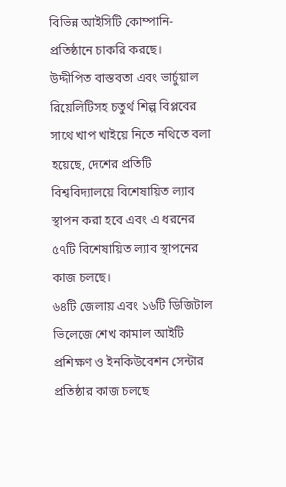বিভিন্ন আইসিটি কোম্পানি-প্রতিষ্ঠানে চাকরি করছে।
উদ্দীপিত বাস্তবতা এবং ভার্চুয়াল রিয়েলিটিসহ চতুর্থ শিল্প বিপ্লবের সাথে খাপ খাইয়ে নিতে নথিতে বলা হয়েছে, দেশের প্রতিটি বিশ্ববিদ্যালয়ে বিশেষায়িত ল্যাব স্থাপন করা হবে এবং এ ধরনের ৫৭টি বিশেষায়িত ল্যাব স্থাপনের কাজ চলছে।
৬৪টি জেলায় এবং ১৬টি ডিজিটাল ভিলেজে শেখ কামাল আইটি প্রশিক্ষণ ও ইনকিউবেশন সেন্টার প্রতিষ্ঠার কাজ চলছে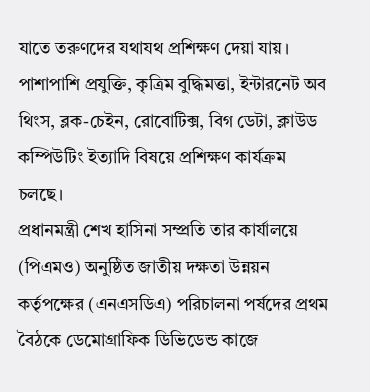যাতে তরুণদের যথাযথ প্রশিক্ষণ দেয়া যায়।
পাশাপাশি প্রযুক্তি, কৃত্রিম বুদ্ধিমত্তা, ইন্টারনেট অব থিংস, ব্লক-চেইন, রোবোটিক্স, বিগ ডেটা, ক্লাউড কম্পিউটিং ইত্যাদি বিষয়ে প্রশিক্ষণ কার্যক্রম চলছে।
প্রধানমন্ত্রী শেখ হাসিনা সম্প্রতি তার কার্যালয়ে (পিএমও) অনুষ্ঠিত জাতীয় দক্ষতা উন্নয়ন কর্তৃপক্ষের (এনএসডিএ) পরিচালনা পর্ষদের প্রথম বৈঠকে ডেমোগ্রাফিক ডিভিডেন্ড কাজে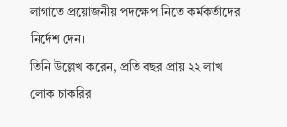লাগাতে প্রয়োজনীয় পদক্ষেপ নিতে কর্মকর্তাদের নির্দেশ দেন।
তিনি উল্লেখ করেন, প্রতি বছর প্রায় ২২ লাখ লোক চাকরির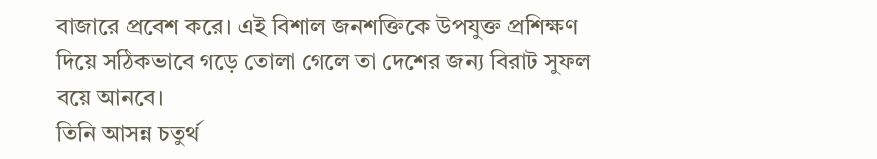বাজারে প্রবেশ করে। এই বিশাল জনশক্তিকে উপযুক্ত প্রশিক্ষণ দিয়ে সঠিকভাবে গড়ে তোলা গেলে তা দেশের জন্য বিরাট সুফল বয়ে আনবে।
তিনি আসন্ন চতুর্থ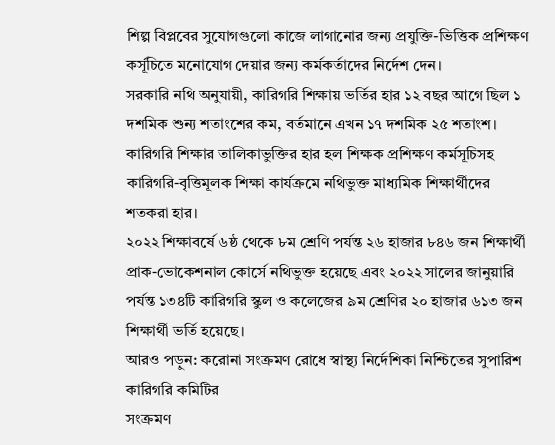শিল্প বিপ্লবের সুযোগগুলো কাজে লাগানোর জন্য প্রযুক্তি-ভিত্তিক প্রশিক্ষণ কর্সূচিতে মনোযোগ দেয়ার জন্য কর্মকর্তাদের নির্দেশ দেন।
সরকারি নথি অনুযায়ী, কারিগরি শিক্ষায় ভর্তির হার ১২ বছর আগে ছিল ১ দশমিক শুন্য শতাংশের কম, বর্তমানে এখন ১৭ দশমিক ২৫ শতাংশ।
কারিগরি শিক্ষার তালিকাভুক্তির হার হল শিক্ষক প্রশিক্ষণ কর্মসূচিসহ কারিগরি-বৃত্তিমূলক শিক্ষা কার্যক্রমে নথিভুক্ত মাধ্যমিক শিক্ষার্থীদের শতকরা হার।
২০২২ শিক্ষাবর্ষে ৬ষ্ঠ থেকে ৮ম শ্রেণি পর্যন্ত ২৬ হাজার ৮৪৬ জন শিক্ষার্থী প্রাক-ভোকেশনাল কোর্সে নথিভুক্ত হয়েছে এবং ২০২২ সালের জানুয়ারি পর্যন্ত ১৩৪টি কারিগরি স্কুল ও কলেজের ৯ম শ্রেণির ২০ হাজার ৬১৩ জন শিক্ষার্থী ভর্তি হয়েছে।
আরও পড়ুন: করোনা সংক্রমণ রোধে স্বাস্থ্য নির্দেশিকা নিশ্চিতের সুপারিশ কারিগরি কমিটির
সংক্রমণ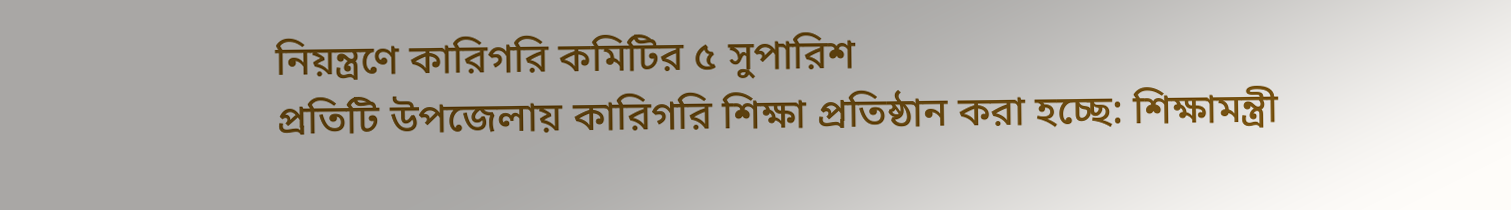নিয়ন্ত্রণে কারিগরি কমিটির ৫ সুপারিশ
প্রতিটি উপজেলায় কারিগরি শিক্ষা প্রতিষ্ঠান করা হচ্ছে: শিক্ষামন্ত্রী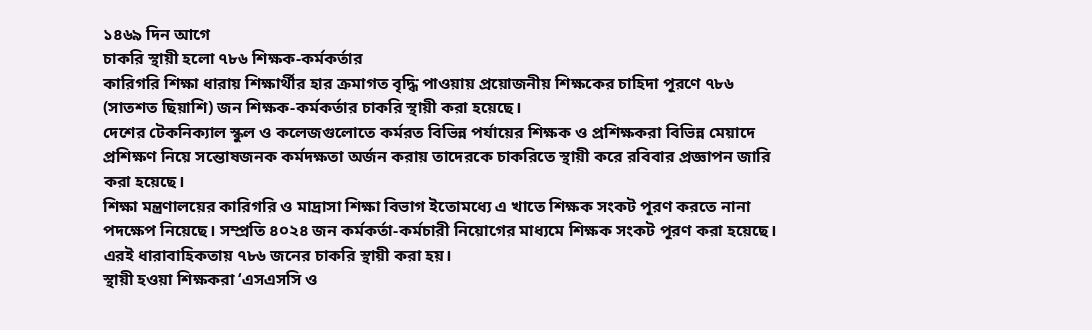১৪৬৯ দিন আগে
চাকরি স্থায়ী হলো ৭৮৬ শিক্ষক-কর্মকর্তার
কারিগরি শিক্ষা ধারায় শিক্ষার্থীর হার ক্রমাগত বৃদ্ধি পাওয়ায় প্রয়োজনীয় শিক্ষকের চাহিদা পূরণে ৭৮৬ (সাতশত ছিয়াশি) জন শিক্ষক-কর্মকর্তার চাকরি স্থায়ী করা হয়েছে।
দেশের টেকনিক্যাল স্কুল ও কলেজগুলোতে কর্মরত বিভিন্ন পর্যায়ের শিক্ষক ও প্রশিক্ষকরা বিভিন্ন মেয়াদে প্রশিক্ষণ নিয়ে সন্তোষজনক কর্মদক্ষতা অর্জন করায় তাদেরকে চাকরিতে স্থায়ী করে রবিবার প্রজ্ঞাপন জারি করা হয়েছে।
শিক্ষা মন্ত্রণালয়ের কারিগরি ও মাদ্রাসা শিক্ষা বিভাগ ইতোমধ্যে এ খাতে শিক্ষক সংকট পূরণ করতে নানা পদক্ষেপ নিয়েছে। সম্প্রতি ৪০২৪ জন কর্মকর্তা-কর্মচারী নিয়োগের মাধ্যমে শিক্ষক সংকট পূরণ করা হয়েছে। এরই ধারাবাহিকতায় ৭৮৬ জনের চাকরি স্থায়ী করা হয়।
স্থায়ী হওয়া শিক্ষকরা ‘এসএসসি ও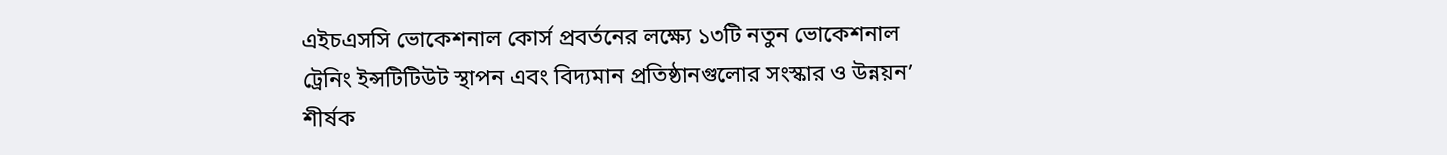এইচএসসি ভোকেশনাল কোর্স প্রবর্তনের লক্ষ্যে ১৩টি নতুন ভোকেশনাল ট্রেনিং ইন্সটিটিউট স্থাপন এবং বিদ্যমান প্রতিষ্ঠানগুলোর সংস্কার ও উন্নয়ন’ শীর্ষক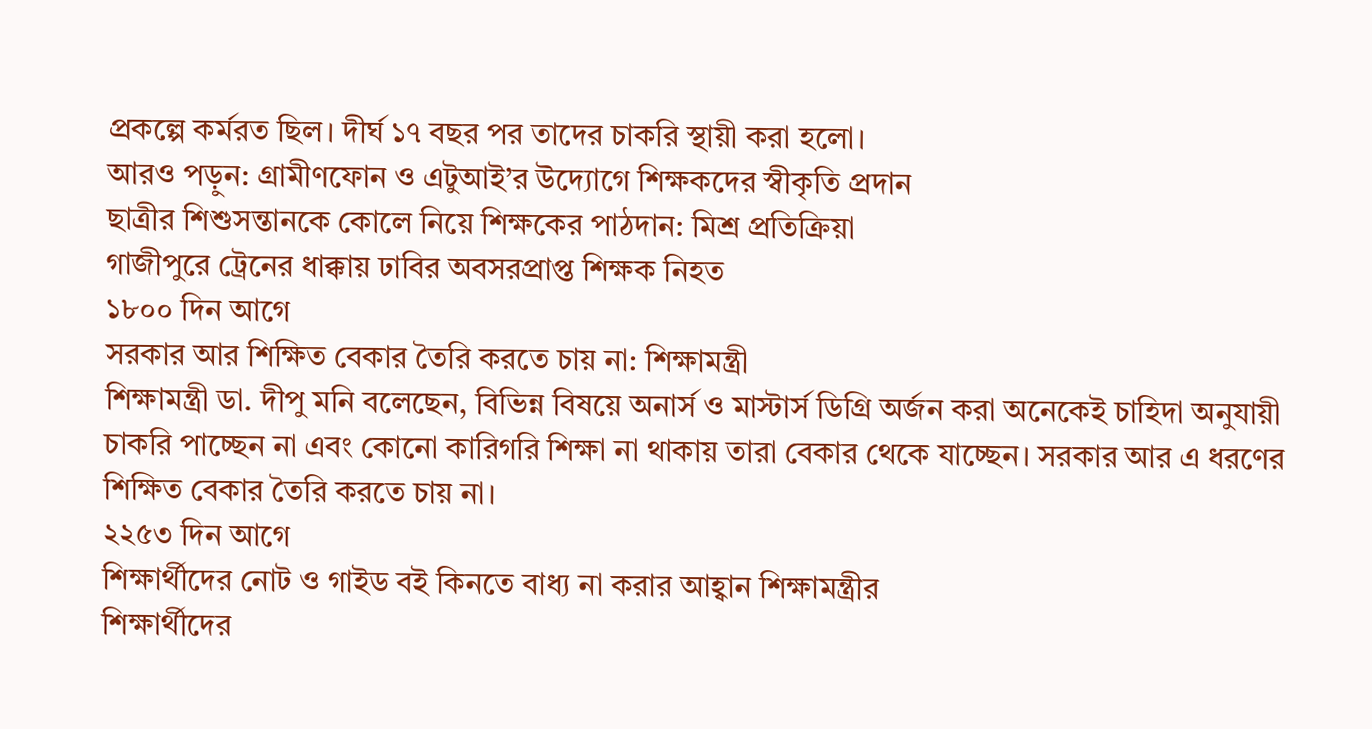প্রকল্পে কর্মরত ছিল। দীর্ঘ ১৭ বছর পর তাদের চাকরি স্থায়ী করা হলো।
আরও পড়ুন: গ্রামীণফোন ও এটুআই’র উদ্যোগে শিক্ষকদের স্বীকৃতি প্রদান
ছাত্রীর শিশুসন্তানকে কোলে নিয়ে শিক্ষকের পাঠদান: মিশ্র প্রতিক্রিয়া
গাজীপুরে ট্রেনের ধাক্কায় ঢাবির অবসরপ্রাপ্ত শিক্ষক নিহত
১৮০০ দিন আগে
সরকার আর শিক্ষিত বেকার তৈরি করতে চায় না: শিক্ষামন্ত্রী
শিক্ষামন্ত্রী ডা. দীপু মনি বলেছেন, বিভিন্ন বিষয়ে অনার্স ও মাস্টার্স ডিগ্রি অর্জন করা অনেকেই চাহিদা অনুযায়ী চাকরি পাচ্ছেন না এবং কোনো কারিগরি শিক্ষা না থাকায় তারা বেকার থেকে যাচ্ছেন। সরকার আর এ ধরণের শিক্ষিত বেকার তৈরি করতে চায় না।
২২৫৩ দিন আগে
শিক্ষার্থীদের নোট ও গাইড বই কিনতে বাধ্য না করার আহ্বান শিক্ষামন্ত্রীর
শিক্ষার্থীদের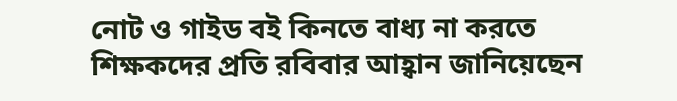নোট ও গাইড বই কিনতে বাধ্য না করতে শিক্ষকদের প্রতি রবিবার আহ্বান জানিয়েছেন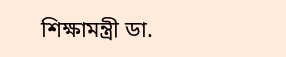শিক্ষামন্ত্রী ডা.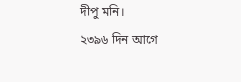দীপু মনি।
২৩৯৬ দিন আগে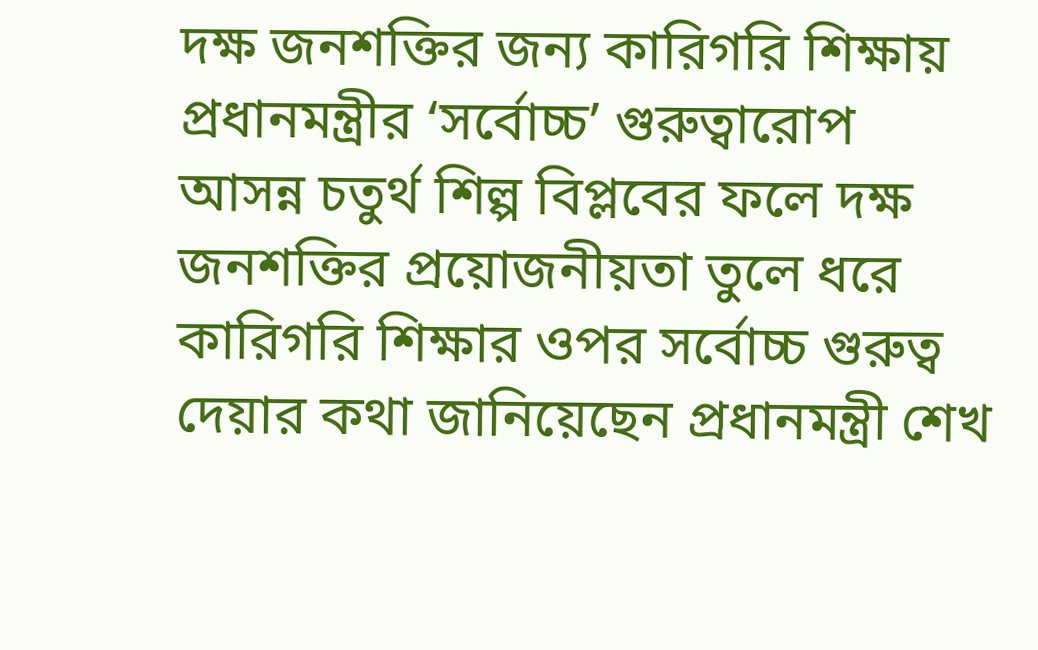দক্ষ জনশক্তির জন্য কারিগরি শিক্ষায় প্রধানমন্ত্রীর ‘সর্বোচ্চ’ গুরুত্বারোপ
আসন্ন চতুর্থ শিল্প বিপ্লবের ফলে দক্ষ জনশক্তির প্রয়োজনীয়তা তুলে ধরে কারিগরি শিক্ষার ওপর সর্বোচ্চ গুরুত্ব দেয়ার কথা জানিয়েছেন প্রধানমন্ত্রী শেখ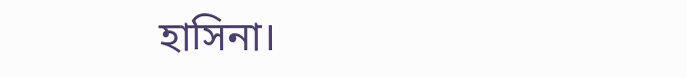হাসিনা।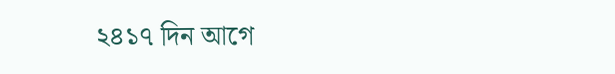২৪১৭ দিন আগে